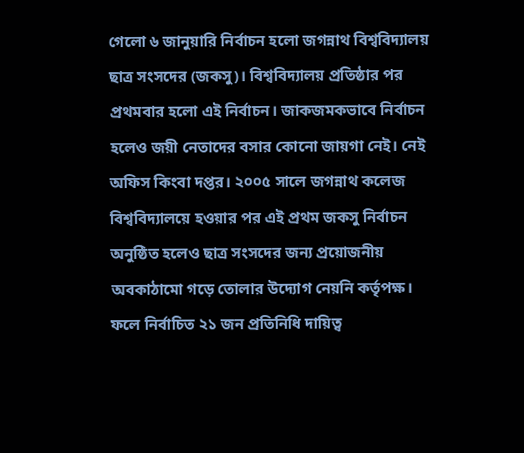গেলো ৬ জানুয়ারি নির্বাচন হলো জগন্নাথ বিশ্ববিদ্যালয় ছাত্র সংসদের (জকসু)। বিশ্ববিদ্যালয় প্রতিষ্ঠার পর প্রথমবার হলো এই নির্বাচন। জাকজমকভাবে নির্বাচন হলেও জয়ী নেতাদের বসার কোনো জায়গা নেই। নেই অফিস কিংবা দপ্তর। ২০০৫ সালে জগন্নাথ কলেজ বিশ্ববিদ্যালয়ে হওয়ার পর এই প্রথম জকসু নির্বাচন অনুষ্ঠিত হলেও ছাত্র সংসদের জন্য প্রয়োজনীয় অবকাঠামো গড়ে তোলার উদ্যোগ নেয়নি কর্তৃপক্ষ। ফলে নির্বাচিত ২১ জন প্রতিনিধি দায়িত্ব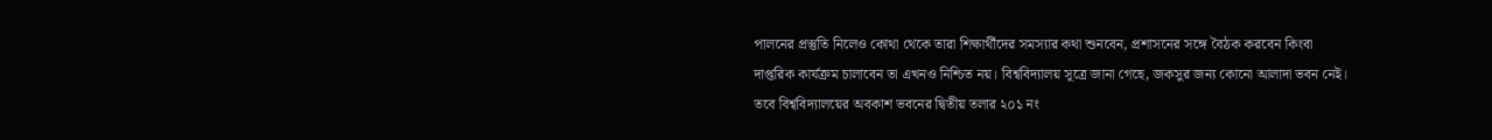পালনের প্রস্তুতি নিলেও কোথা থেকে তারা শিক্ষার্থীদের সমস্যার কথা শুনবেন, প্রশাসনের সঙ্গে বৈঠক করবেন কিংবা দাপ্তরিক কার্যক্রম চালাবেন তা এখনও নিশ্চিত নয়। বিশ্ববিদ্যালয় সূত্রে জানা গেছে, জকসুর জন্য কোনো আলাদা ভবন নেই। তবে বিশ্ববিদ্যালয়ের অবকাশ ভবনের দ্বিতীয় তলার ২০১ নং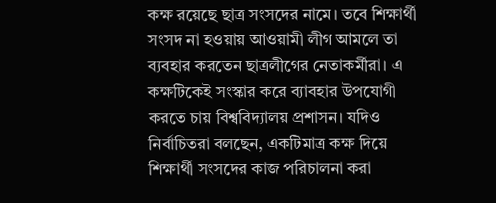কক্ষ রয়েছে ছাত্র সংসদের নামে। তবে শিক্ষার্থী সংসদ না হওয়ায় আওয়ামী লীগ আমলে তা ব্যবহার করতেন ছাত্রলীগের নেতাকর্মীরা। এ কক্ষটিকেই সংস্কার করে ব্যাবহার উপযোগী করতে চায় বিশ্ববিদ্যালয় প্রশাসন। যদিও নির্বাচিতরা বলছেন, একটিমাত্র কক্ষ দিয়ে শিক্ষার্থী সংসদের কাজ পরিচালনা করা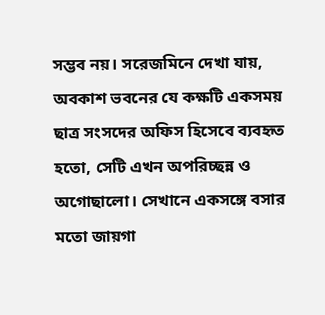সম্ভব নয়। সরেজমিনে দেখা যায়, অবকাশ ভবনের যে কক্ষটি একসময় ছাত্র সংসদের অফিস হিসেবে ব্যবহৃত হতো, সেটি এখন অপরিচ্ছন্ন ও অগোছালো। সেখানে একসঙ্গে বসার মতো জায়গা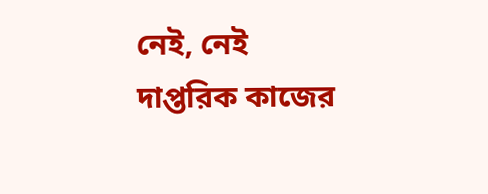নেই, নেই দাপ্তরিক কাজের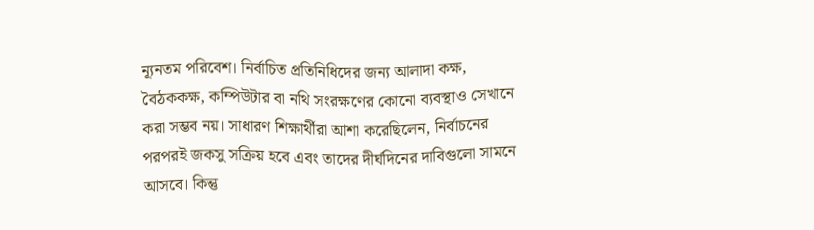ন্যূনতম পরিবেশ। নির্বাচিত প্রতিনিধিদের জন্য আলাদা কক্ষ, বৈঠককক্ষ, কম্পিউটার বা নথি সংরক্ষণের কোনো ব্যবস্থাও সেখানে করা সম্ভব নয়। সাধারণ শিক্ষার্থীরা আশা করেছিলেন, নির্বাচনের পরপরই জকসু সক্রিয় হবে এবং তাদের দীর্ঘদিনের দাবিগুলো সামনে আসবে। কিন্তু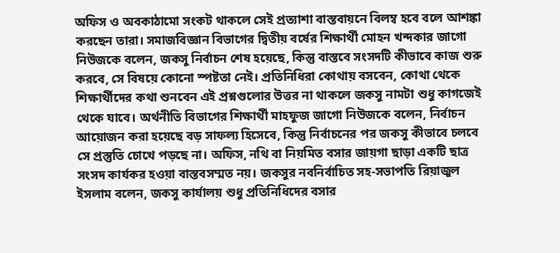অফিস ও অবকাঠামো সংকট থাকলে সেই প্রত্যাশা বাস্তবায়নে বিলম্ব হবে বলে আশঙ্কা করছেন তারা। সমাজবিজ্ঞান বিভাগের দ্বিতীয় বর্ষের শিক্ষার্থী মোহন খন্দকার জাগো নিউজকে বলেন, জকসু নির্বাচন শেষ হয়েছে, কিন্তু বাস্তবে সংসদটি কীভাবে কাজ শুরু করবে, সে বিষয়ে কোনো স্পষ্টতা নেই। প্রতিনিধিরা কোথায় বসবেন, কোথা থেকে শিক্ষার্থীদের কথা শুনবেন এই প্রশ্নগুলোর উত্তর না থাকলে জকসু নামটা শুধু কাগজেই থেকে যাবে। অর্থনীতি বিভাগের শিক্ষার্থী মাহফুজ জাগো নিউজকে বলেন, নির্বাচন আয়োজন করা হয়েছে বড় সাফল্য হিসেবে, কিন্তু নির্বাচনের পর জকসু কীভাবে চলবে সে প্রস্তুতি চোখে পড়ছে না। অফিস, নথি বা নিয়মিত বসার জায়গা ছাড়া একটি ছাত্র সংসদ কার্যকর হওয়া বাস্তবসম্মত নয়। জকসুর নবনির্বাচিত সহ-সভাপতি রিয়াজুল ইসলাম বলেন, জকসু কার্যালয় শুধু প্রতিনিধিদের বসার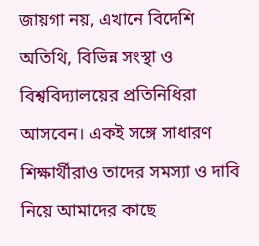জায়গা নয়, এখানে বিদেশি অতিথি, বিভিন্ন সংস্থা ও বিশ্ববিদ্যালয়ের প্রতিনিধিরা আসবেন। একই সঙ্গে সাধারণ শিক্ষার্থীরাও তাদের সমস্যা ও দাবি নিয়ে আমাদের কাছে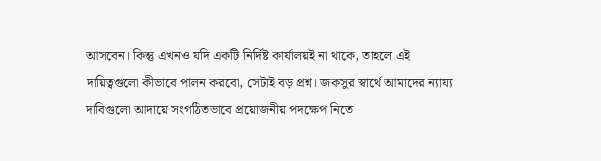আসবেন। কিন্তু এখনও যদি একটি নির্দিষ্ট কার্যালয়ই না থাকে, তাহলে এই দায়িত্বগুলো কীভাবে পালন করবো, সেটাই বড় প্রশ্ন। জকসুর স্বার্থে আমাদের ন্যায্য দাবিগুলো আদায়ে সংগঠিতভাবে প্রয়োজনীয় পদক্ষেপ নিতে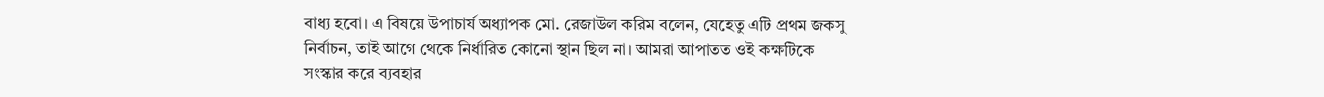বাধ্য হবো। এ বিষয়ে উপাচার্য অধ্যাপক মো. রেজাউল করিম বলেন, যেহেতু এটি প্রথম জকসু নির্বাচন, তাই আগে থেকে নির্ধারিত কোনো স্থান ছিল না। আমরা আপাতত ওই কক্ষটিকে সংস্কার করে ব্যবহার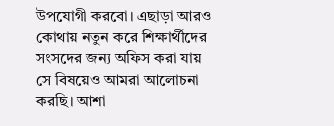উপযোগী করবো। এছাড়া আরও কোথায় নতুন করে শিক্ষার্থীদের সংসদের জন্য অফিস করা যায় সে বিষয়েও আমরা আলোচনা করছি। আশা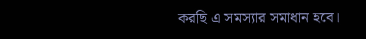করছি এ সমস্যার সমাধান হবে।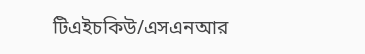টিএইচকিউ/এসএনআর